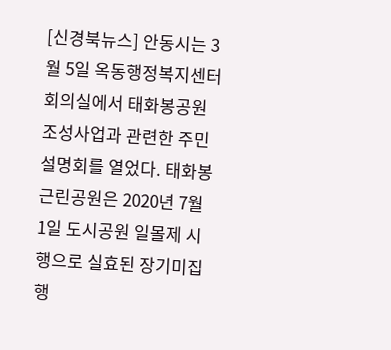[신경북뉴스] 안동시는 3월 5일 옥동행정복지센터 회의실에서 태화봉공원 조성사업과 관련한 주민설명회를 열었다. 태화봉 근린공원은 2020년 7월 1일 도시공원 일몰제 시행으로 실효된 장기미집행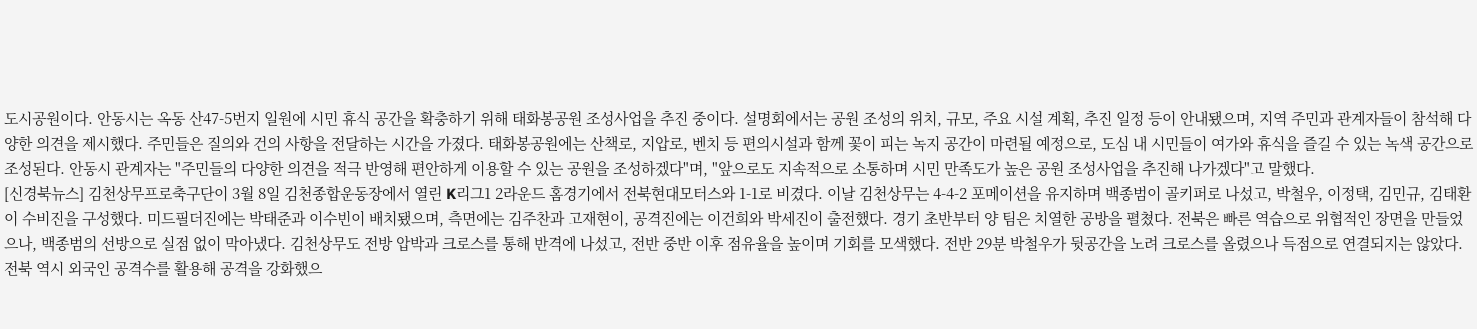도시공원이다. 안동시는 옥동 산47-5번지 일원에 시민 휴식 공간을 확충하기 위해 태화봉공원 조성사업을 추진 중이다. 설명회에서는 공원 조성의 위치, 규모, 주요 시설 계획, 추진 일정 등이 안내됐으며, 지역 주민과 관계자들이 참석해 다양한 의견을 제시했다. 주민들은 질의와 건의 사항을 전달하는 시간을 가졌다. 태화봉공원에는 산책로, 지압로, 벤치 등 편의시설과 함께 꽃이 피는 녹지 공간이 마련될 예정으로, 도심 내 시민들이 여가와 휴식을 즐길 수 있는 녹색 공간으로 조성된다. 안동시 관계자는 "주민들의 다양한 의견을 적극 반영해 편안하게 이용할 수 있는 공원을 조성하겠다"며, "앞으로도 지속적으로 소통하며 시민 만족도가 높은 공원 조성사업을 추진해 나가겠다"고 말했다.
[신경북뉴스] 김천상무프로축구단이 3월 8일 김천종합운동장에서 열린 K리그1 2라운드 홈경기에서 전북현대모터스와 1-1로 비겼다. 이날 김천상무는 4-4-2 포메이션을 유지하며 백종범이 골키퍼로 나섰고, 박철우, 이정택, 김민규, 김태환이 수비진을 구성했다. 미드필더진에는 박태준과 이수빈이 배치됐으며, 측면에는 김주찬과 고재현이, 공격진에는 이건희와 박세진이 출전했다. 경기 초반부터 양 팀은 치열한 공방을 펼쳤다. 전북은 빠른 역습으로 위협적인 장면을 만들었으나, 백종범의 선방으로 실점 없이 막아냈다. 김천상무도 전방 압박과 크로스를 통해 반격에 나섰고, 전반 중반 이후 점유율을 높이며 기회를 모색했다. 전반 29분 박철우가 뒷공간을 노려 크로스를 올렸으나 득점으로 연결되지는 않았다. 전북 역시 외국인 공격수를 활용해 공격을 강화했으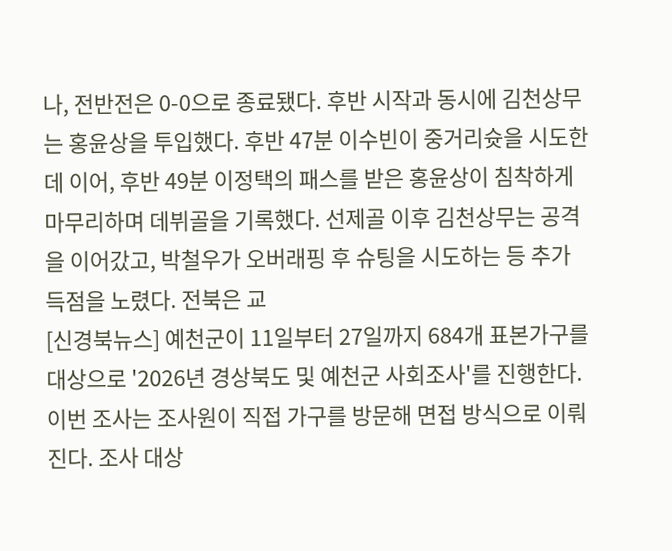나, 전반전은 0-0으로 종료됐다. 후반 시작과 동시에 김천상무는 홍윤상을 투입했다. 후반 47분 이수빈이 중거리슛을 시도한 데 이어, 후반 49분 이정택의 패스를 받은 홍윤상이 침착하게 마무리하며 데뷔골을 기록했다. 선제골 이후 김천상무는 공격을 이어갔고, 박철우가 오버래핑 후 슈팅을 시도하는 등 추가 득점을 노렸다. 전북은 교
[신경북뉴스] 예천군이 11일부터 27일까지 684개 표본가구를 대상으로 '2026년 경상북도 및 예천군 사회조사'를 진행한다. 이번 조사는 조사원이 직접 가구를 방문해 면접 방식으로 이뤄진다. 조사 대상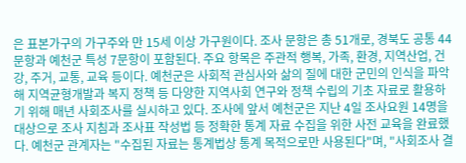은 표본가구의 가구주와 만 15세 이상 가구원이다. 조사 문항은 총 51개로, 경북도 공통 44문항과 예천군 특성 7문항이 포함된다. 주요 항목은 주관적 행복, 가족, 환경, 지역산업, 건강, 주거, 교통, 교육 등이다. 예천군은 사회적 관심사와 삶의 질에 대한 군민의 인식을 파악해 지역균형개발과 복지 정책 등 다양한 지역사회 연구와 정책 수립의 기초 자료로 활용하기 위해 매년 사회조사를 실시하고 있다. 조사에 앞서 예천군은 지난 4일 조사요원 14명을 대상으로 조사 지침과 조사표 작성법 등 정확한 통계 자료 수집을 위한 사전 교육을 완료했다. 예천군 관계자는 "수집된 자료는 통계법상 통계 목적으로만 사용된다"며, "사회조사 결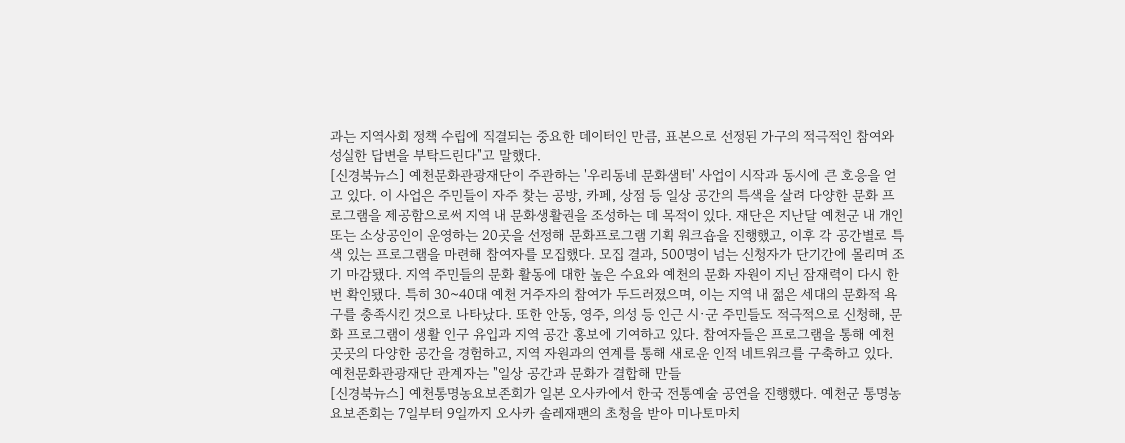과는 지역사회 정책 수립에 직결되는 중요한 데이터인 만큼, 표본으로 선정된 가구의 적극적인 참여와 성실한 답변을 부탁드린다"고 말했다.
[신경북뉴스] 예천문화관광재단이 주관하는 '우리동네 문화샘터' 사업이 시작과 동시에 큰 호응을 얻고 있다. 이 사업은 주민들이 자주 찾는 공방, 카페, 상점 등 일상 공간의 특색을 살려 다양한 문화 프로그램을 제공함으로써 지역 내 문화생활권을 조성하는 데 목적이 있다. 재단은 지난달 예천군 내 개인 또는 소상공인이 운영하는 20곳을 선정해 문화프로그램 기획 워크숍을 진행했고, 이후 각 공간별로 특색 있는 프로그램을 마련해 참여자를 모집했다. 모집 결과, 500명이 넘는 신청자가 단기간에 몰리며 조기 마감됐다. 지역 주민들의 문화 활동에 대한 높은 수요와 예천의 문화 자원이 지닌 잠재력이 다시 한 번 확인됐다. 특히 30~40대 예천 거주자의 참여가 두드러졌으며, 이는 지역 내 젊은 세대의 문화적 욕구를 충족시킨 것으로 나타났다. 또한 안동, 영주, 의성 등 인근 시·군 주민들도 적극적으로 신청해, 문화 프로그램이 생활 인구 유입과 지역 공간 홍보에 기여하고 있다. 참여자들은 프로그램을 통해 예천 곳곳의 다양한 공간을 경험하고, 지역 자원과의 연계를 통해 새로운 인적 네트워크를 구축하고 있다. 예천문화관광재단 관계자는 "일상 공간과 문화가 결합해 만들
[신경북뉴스] 예천통명농요보존회가 일본 오사카에서 한국 전통예술 공연을 진행했다. 예천군 통명농요보존회는 7일부터 9일까지 오사카 솔레재팬의 초청을 받아 미나토마치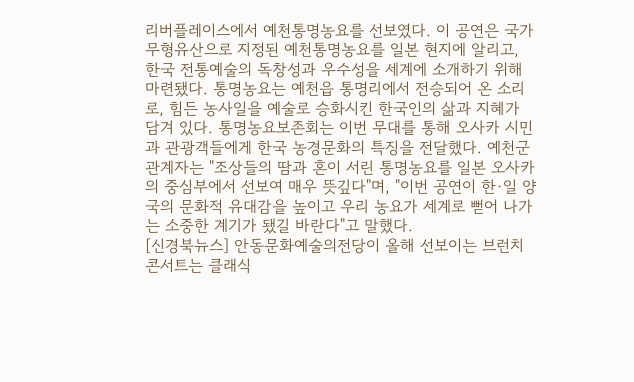리버플레이스에서 예천통명농요를 선보였다. 이 공연은 국가무형유산으로 지정된 예천통명농요를 일본 현지에 알리고, 한국 전통예술의 독창성과 우수성을 세계에 소개하기 위해 마련됐다. 통명농요는 예천읍 통명리에서 전승되어 온 소리로, 힘든 농사일을 예술로 승화시킨 한국인의 삶과 지혜가 담겨 있다. 통명농요보존회는 이번 무대를 통해 오사카 시민과 관광객들에게 한국 농경문화의 특징을 전달했다. 예천군 관계자는 "조상들의 땀과 혼이 서린 통명농요를 일본 오사카의 중심부에서 선보여 매우 뜻깊다"며, "이번 공연이 한·일 양국의 문화적 유대감을 높이고 우리 농요가 세계로 뻗어 나가는 소중한 계기가 됐길 바란다"고 말했다.
[신경북뉴스] 안동문화예술의전당이 올해 선보이는 브런치 콘서트는 클래식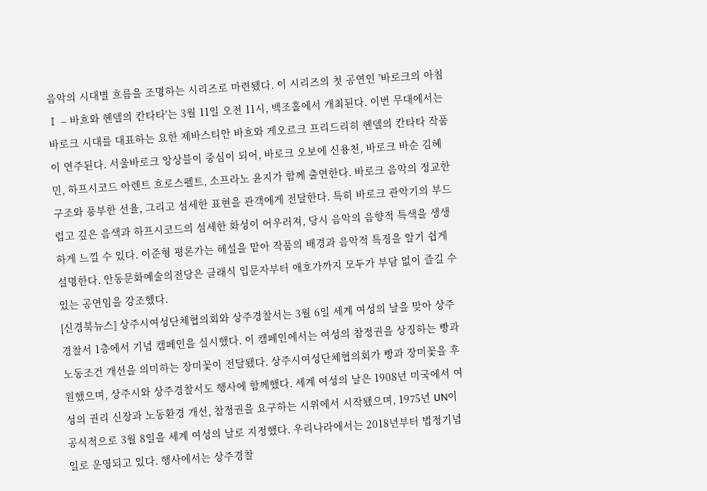음악의 시대별 흐름을 조명하는 시리즈로 마련됐다. 이 시리즈의 첫 공연인 '바로크의 아침Ⅰ – 바흐와 헨델의 칸타타'는 3월 11일 오전 11시, 백조홀에서 개최된다. 이번 무대에서는 바로크 시대를 대표하는 요한 제바스티안 바흐와 게오르크 프리드리히 헨델의 칸타타 작품이 연주된다. 서울바로크 앙상블이 중심이 되어, 바로크 오보에 신용천, 바로크 바순 김혜민, 하프시코드 아렌트 흐로스펠트, 소프라노 윤지가 함께 출연한다. 바로크 음악의 정교한 구조와 풍부한 선율, 그리고 섬세한 표현을 관객에게 전달한다. 특히 바로크 관악기의 부드럽고 깊은 음색과 하프시코드의 섬세한 화성이 어우러져, 당시 음악의 음향적 특색을 생생하게 느낄 수 있다. 이준형 평론가는 해설을 맡아 작품의 배경과 음악적 특징을 알기 쉽게 설명한다. 안동문화예술의전당은 클래식 입문자부터 애호가까지 모두가 부담 없이 즐길 수 있는 공연임을 강조했다.
[신경북뉴스] 상주시여성단체협의회와 상주경찰서는 3월 6일 세계 여성의 날을 맞아 상주경찰서 1층에서 기념 캠페인을 실시했다. 이 캠페인에서는 여성의 참정권을 상징하는 빵과 노동조건 개선을 의미하는 장미꽃이 전달됐다. 상주시여성단체협의회가 빵과 장미꽃을 후원했으며, 상주시와 상주경찰서도 행사에 함께했다. 세계 여성의 날은 1908년 미국에서 여성의 권리 신장과 노동환경 개선, 참정권을 요구하는 시위에서 시작됐으며, 1975년 UN이 공식적으로 3월 8일을 세계 여성의 날로 지정했다. 우리나라에서는 2018년부터 법정기념일로 운영되고 있다. 행사에서는 상주경찰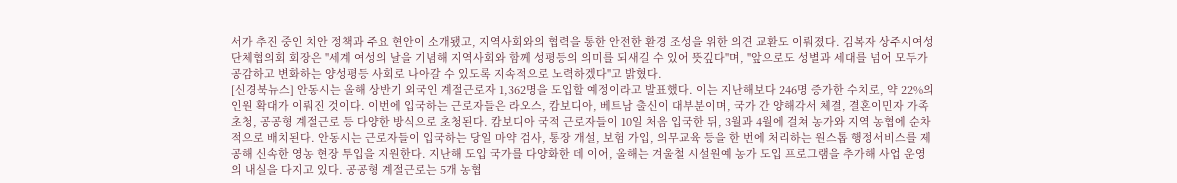서가 추진 중인 치안 정책과 주요 현안이 소개됐고, 지역사회와의 협력을 통한 안전한 환경 조성을 위한 의견 교환도 이뤄졌다. 김복자 상주시여성단체협의회 회장은 "세계 여성의 날을 기념해 지역사회와 함께 성평등의 의미를 되새길 수 있어 뜻깊다"며, "앞으로도 성별과 세대를 넘어 모두가 공감하고 변화하는 양성평등 사회로 나아갈 수 있도록 지속적으로 노력하겠다"고 밝혔다.
[신경북뉴스] 안동시는 올해 상반기 외국인 계절근로자 1,362명을 도입할 예정이라고 발표했다. 이는 지난해보다 246명 증가한 수치로, 약 22%의 인원 확대가 이뤄진 것이다. 이번에 입국하는 근로자들은 라오스, 캄보디아, 베트남 출신이 대부분이며, 국가 간 양해각서 체결, 결혼이민자 가족 초청, 공공형 계절근로 등 다양한 방식으로 초청된다. 캄보디아 국적 근로자들이 10일 처음 입국한 뒤, 3월과 4월에 걸쳐 농가와 지역 농협에 순차적으로 배치된다. 안동시는 근로자들이 입국하는 당일 마약 검사, 통장 개설, 보험 가입, 의무교육 등을 한 번에 처리하는 원스톱 행정서비스를 제공해 신속한 영농 현장 투입을 지원한다. 지난해 도입 국가를 다양화한 데 이어, 올해는 겨울철 시설원예 농가 도입 프로그램을 추가해 사업 운영의 내실을 다지고 있다. 공공형 계절근로는 5개 농협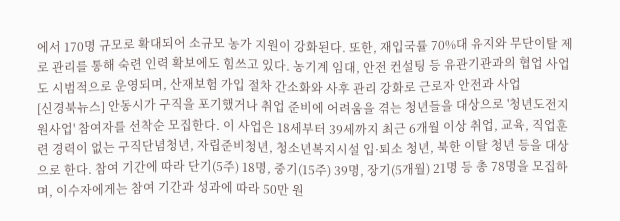에서 170명 규모로 확대되어 소규모 농가 지원이 강화된다. 또한, 재입국률 70%대 유지와 무단이탈 제로 관리를 통해 숙련 인력 확보에도 힘쓰고 있다. 농기계 임대, 안전 컨설팅 등 유관기관과의 협업 사업도 시범적으로 운영되며, 산재보험 가입 절차 간소화와 사후 관리 강화로 근로자 안전과 사업
[신경북뉴스] 안동시가 구직을 포기했거나 취업 준비에 어려움을 겪는 청년들을 대상으로 '청년도전지원사업' 참여자를 선착순 모집한다. 이 사업은 18세부터 39세까지 최근 6개월 이상 취업, 교육, 직업훈련 경력이 없는 구직단념청년, 자립준비청년, 청소년복지시설 입·퇴소 청년, 북한 이탈 청년 등을 대상으로 한다. 참여 기간에 따라 단기(5주) 18명, 중기(15주) 39명, 장기(5개월) 21명 등 총 78명을 모집하며, 이수자에게는 참여 기간과 성과에 따라 50만 원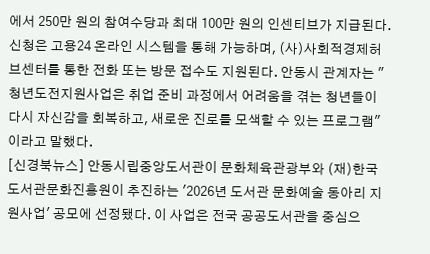에서 250만 원의 참여수당과 최대 100만 원의 인센티브가 지급된다. 신청은 고용24 온라인 시스템을 통해 가능하며, (사)사회적경제허브센터를 통한 전화 또는 방문 접수도 지원된다. 안동시 관계자는 "청년도전지원사업은 취업 준비 과정에서 어려움을 겪는 청년들이 다시 자신감을 회복하고, 새로운 진로를 모색할 수 있는 프로그램"이라고 말했다.
[신경북뉴스] 안동시립중앙도서관이 문화체육관광부와 (재)한국도서관문화진흥원이 추진하는 '2026년 도서관 문화예술 동아리 지원사업' 공모에 선정됐다. 이 사업은 전국 공공도서관을 중심으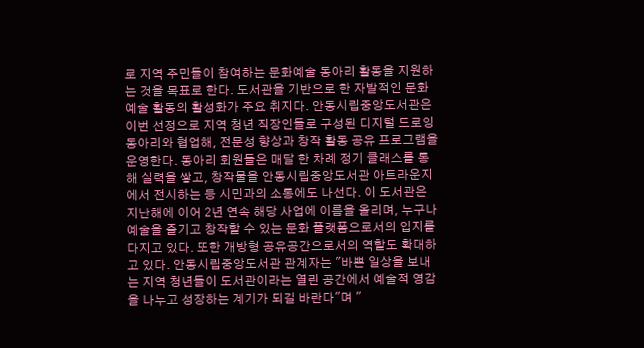로 지역 주민들이 참여하는 문화예술 동아리 활동을 지원하는 것을 목표로 한다. 도서관을 기반으로 한 자발적인 문화예술 활동의 활성화가 주요 취지다. 안동시립중앙도서관은 이번 선정으로 지역 청년 직장인들로 구성된 디지털 드로잉 동아리와 협업해, 전문성 향상과 창작 활동 공유 프로그램을 운영한다. 동아리 회원들은 매달 한 차례 정기 클래스를 통해 실력을 쌓고, 창작물을 안동시립중앙도서관 아트라운지에서 전시하는 등 시민과의 소통에도 나선다. 이 도서관은 지난해에 이어 2년 연속 해당 사업에 이름을 올리며, 누구나 예술을 즐기고 창작할 수 있는 문화 플랫폼으로서의 입지를 다지고 있다. 또한 개방형 공유공간으로서의 역할도 확대하고 있다. 안동시립중앙도서관 관계자는 "바쁜 일상을 보내는 지역 청년들이 도서관이라는 열린 공간에서 예술적 영감을 나누고 성장하는 계기가 되길 바란다"며 "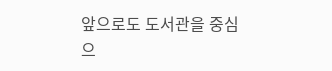앞으로도 도서관을 중심으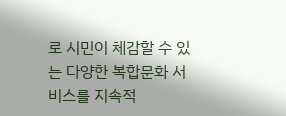로 시민이 체감할 수 있는 다양한 복합문화 서비스를 지속적